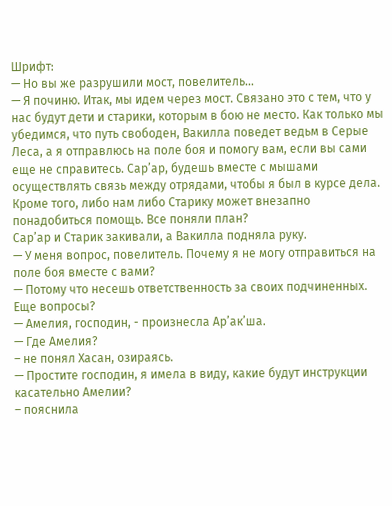Шрифт:
— Но вы же разрушили мост, повелитель…
— Я починю. Итак, мы идем через мост. Связано это с тем, что у нас будут дети и старики, которым в бою не место. Как только мы убедимся, что путь свободен, Вакилла поведет ведьм в Серые Леса, а я отправлюсь на поле боя и помогу вам, если вы сами еще не справитесь. Сар’ар, будешь вместе с мышами осуществлять связь между отрядами, чтобы я был в курсе дела. Кроме того, либо нам либо Старику может внезапно понадобиться помощь. Все поняли план?
Сар’ар и Старик закивали, а Вакилла подняла руку.
— У меня вопрос, повелитель. Почему я не могу отправиться на поле боя вместе с вами?
— Потому что несешь ответственность за своих подчиненных. Еще вопросы?
— Амелия, господин, - произнесла Ар’ак’ша.
— Где Амелия?
– не понял Хасан, озираясь.
— Простите господин, я имела в виду, какие будут инструкции касательно Амелии?
– пояснила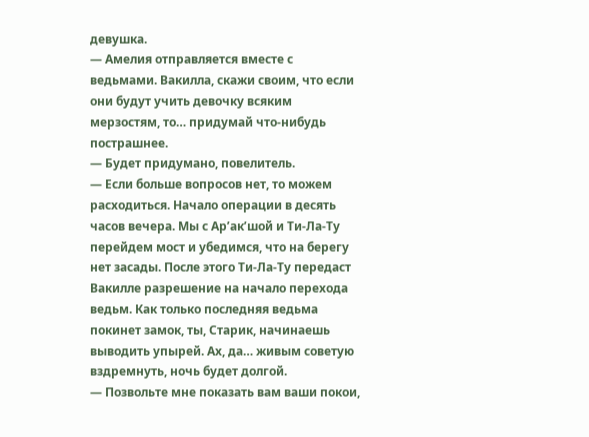девушка.
— Амелия отправляется вместе с ведьмами. Вакилла, скажи своим, что если они будут учить девочку всяким мерзостям, то… придумай что-нибудь пострашнее.
— Будет придумано, повелитель.
— Если больше вопросов нет, то можем расходиться. Начало операции в десять часов вечера. Мы с Ар’ак’шой и Ти-Ла-Ту перейдем мост и убедимся, что на берегу нет засады. После этого Ти-Ла-Ту передаст Вакилле разрешение на начало перехода ведьм. Как только последняя ведьма покинет замок, ты, Старик, начинаешь выводить упырей. Ах, да… живым советую вздремнуть, ночь будет долгой.
— Позвольте мне показать вам ваши покои,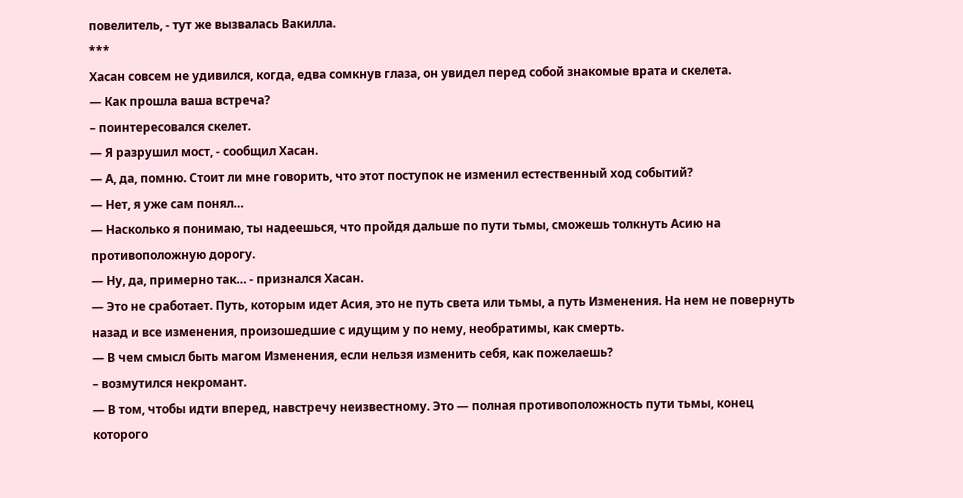повелитель, - тут же вызвалась Вакилла.
***
Хасан совсем не удивился, когда, едва сомкнув глаза, он увидел перед собой знакомые врата и скелета.
— Как прошла ваша встреча?
– поинтересовался скелет.
— Я разрушил мост, - сообщил Хасан.
— А, да, помню. Стоит ли мне говорить, что этот поступок не изменил естественный ход событий?
— Нет, я уже сам понял…
— Насколько я понимаю, ты надеешься, что пройдя дальше по пути тьмы, сможешь толкнуть Асию на противоположную дорогу.
— Ну, да, примерно так… - признался Хасан.
— Это не сработает. Путь, которым идет Асия, это не путь света или тьмы, а путь Изменения. На нем не повернуть назад и все изменения, произошедшие с идущим у по нему, необратимы, как смерть.
— В чем смысл быть магом Изменения, если нельзя изменить себя, как пожелаешь?
– возмутился некромант.
— В том, чтобы идти вперед, навстречу неизвестному. Это — полная противоположность пути тьмы, конец которого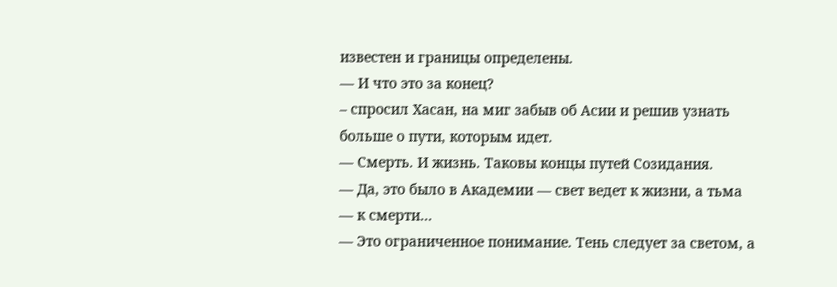известен и границы определены.
— И что это за конец?
– спросил Хасан, на миг забыв об Асии и решив узнать больше о пути, которым идет.
— Смерть. И жизнь. Таковы концы путей Созидания.
— Да, это было в Академии — свет ведет к жизни, а тьма — к смерти…
— Это ограниченное понимание. Тень следует за светом, а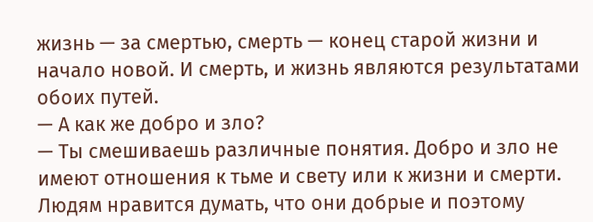жизнь — за смертью, смерть — конец старой жизни и начало новой. И смерть, и жизнь являются результатами обоих путей.
— А как же добро и зло?
— Ты смешиваешь различные понятия. Добро и зло не имеют отношения к тьме и свету или к жизни и смерти. Людям нравится думать, что они добрые и поэтому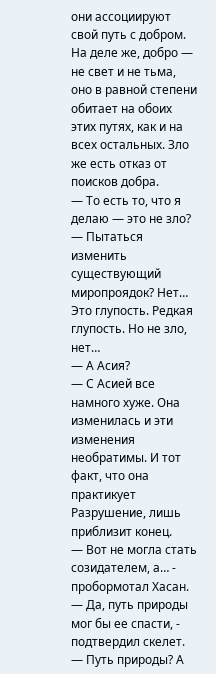они ассоциируют свой путь с добром. На деле же, добро — не свет и не тьма, оно в равной степени обитает на обоих этих путях, как и на всех остальных. Зло же есть отказ от поисков добра.
— То есть то, что я делаю — это не зло?
— Пытаться изменить существующий миропроядок? Нет… Это глупость. Редкая глупость. Но не зло, нет…
— А Асия?
— С Асией все намного хуже. Она изменилась и эти изменения необратимы. И тот факт, что она практикует Разрушение, лишь приблизит конец.
— Вот не могла стать созидателем, а… - пробормотал Хасан.
— Да, путь природы мог бы ее спасти, - подтвердил скелет.
— Путь природы? А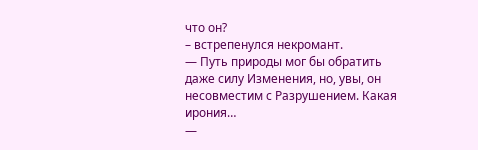что он?
– встрепенулся некромант.
— Путь природы мог бы обратить даже силу Изменения, но, увы, он несовместим с Разрушением. Какая ирония…
—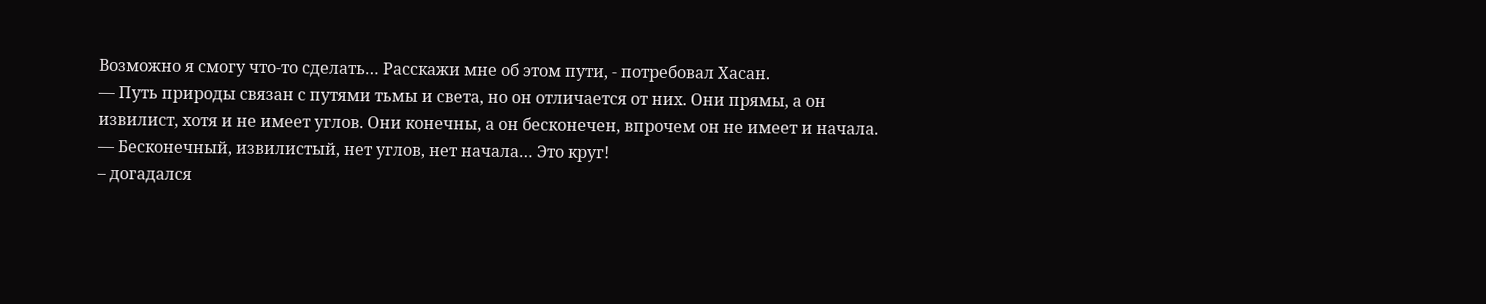Возможно я смогу что-то сделать… Расскажи мне об этом пути, - потребовал Хасан.
— Путь природы связан с путями тьмы и света, но он отличается от них. Они прямы, а он извилист, хотя и не имеет углов. Они конечны, а он бесконечен, впрочем он не имеет и начала.
— Бесконечный, извилистый, нет углов, нет начала… Это круг!
– догадался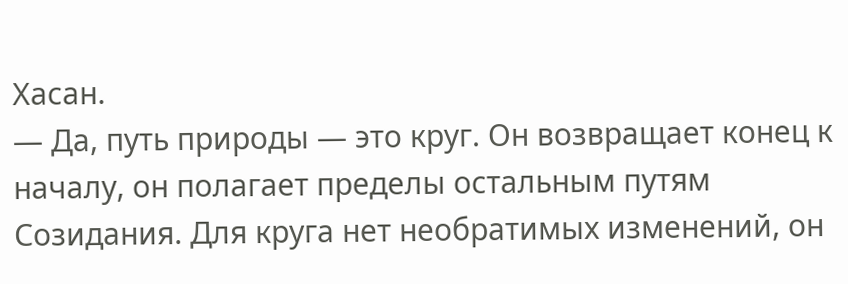Хасан.
— Да, путь природы — это круг. Он возвращает конец к началу, он полагает пределы остальным путям Созидания. Для круга нет необратимых изменений, он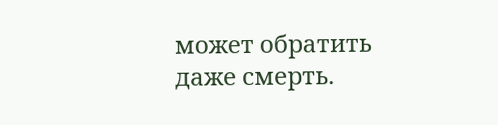может обратить даже смерть.